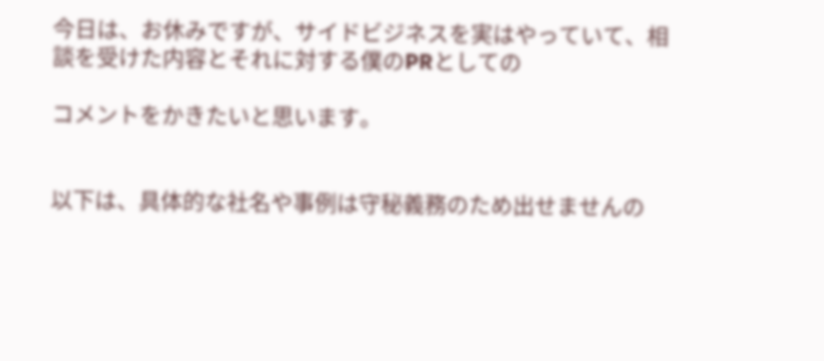今日は、お休みですが、サイドビジネスを実はやっていて、相談を受けた内容とそれに対する僕のPRとしての

コメントをかきたいと思います。


以下は、具体的な社名や事例は守秘義務のため出せませんの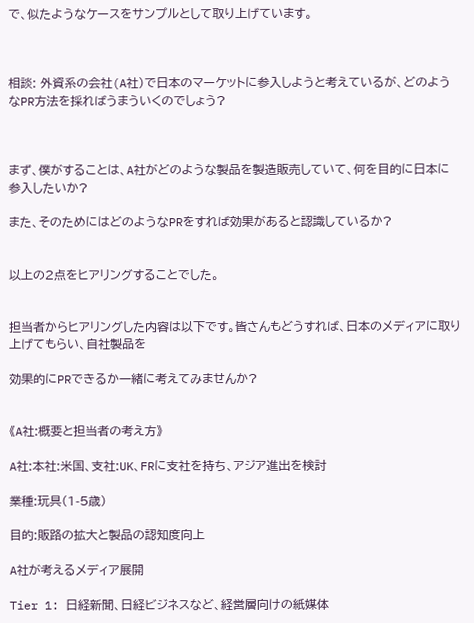で、似たようなケースをサンプルとして取り上げています。



相談: 外資系の会社(A社)で日本のマーケットに参入しようと考えているが、どのようなPR方法を採ればうまういくのでしょう?



まず、僕がすることは、A社がどのような製品を製造販売していて、何を目的に日本に参入したいか?

また、そのためにはどのようなPRをすれば効果があると認識しているか?


以上の2点をヒアリングすることでした。


担当者からヒアリングした内容は以下です。皆さんもどうすれば、日本のメディアに取り上げてもらい、自社製品を

効果的にPRできるか一緒に考えてみませんか?


《A社:概要と担当者の考え方》

A社:本社:米国、支社:UK、FRに支社を持ち、アジア進出を検討

業種:玩具(1-5歳)

目的:販路の拡大と製品の認知度向上

A社が考えるメディア展開

Tier 1: 日経新聞、日経ビジネスなど、経営層向けの紙媒体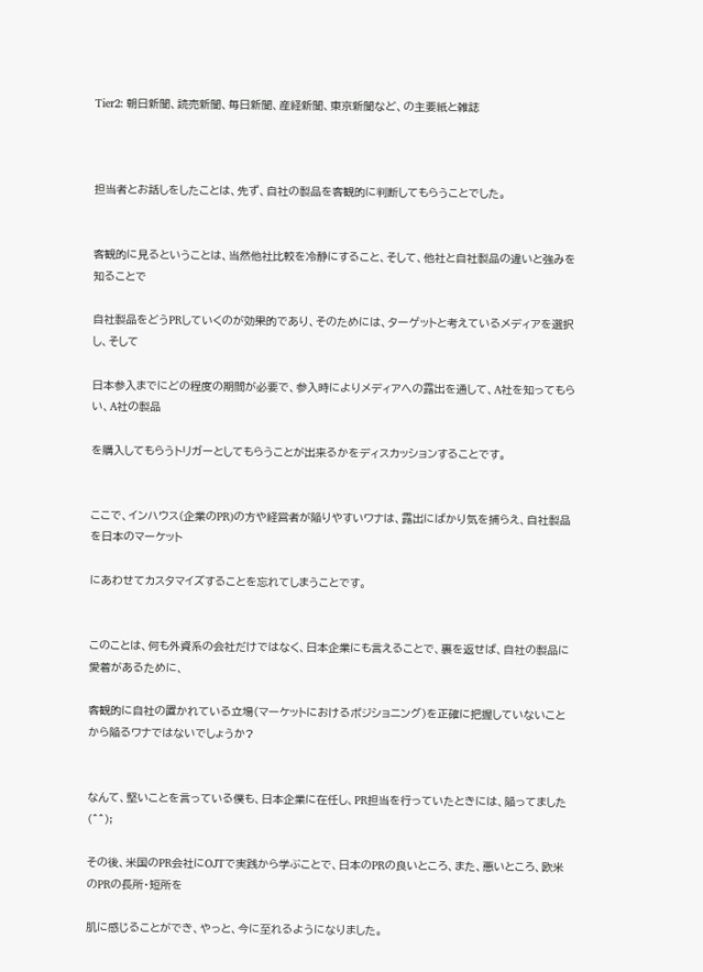Tier2: 朝日新聞、読売新聞、毎日新聞、産経新聞、東京新聞など、の主要紙と雑誌



担当者とお話しをしたことは、先ず、自社の製品を客観的に判断してもらうことでした。


客観的に見るということは、当然他社比較を冷静にすること、そして、他社と自社製品の違いと強みを知ることで

自社製品をどうPRしていくのが効果的であり、そのためには、ターゲットと考えているメディアを選択し、そして

日本参入までにどの程度の期間が必要で、参入時によりメディアへの露出を通して、A社を知ってもらい、A社の製品

を購入してもらうトリガーとしてもらうことが出来るかをディスカッションすることです。


ここで、インハウス(企業のPR)の方や経営者が陥りやすいワナは、露出にばかり気を捕らえ、自社製品を日本のマーケット

にあわせてカスタマイズすることを忘れてしまうことです。


このことは、何も外資系の会社だけではなく、日本企業にも言えることで、裏を返せば、自社の製品に愛着があるために、

客観的に自社の置かれている立場(マーケットにおけるポジショニング)を正確に把握していないことから陥るワナではないでしょうか?


なんて、堅いことを言っている僕も、日本企業に在任し、PR担当を行っていたときには、陥ってました (^^);

その後、米国のPR会社にOJTで実践から学ぶことで、日本のPRの良いところ、また、悪いところ、欧米のPRの長所・短所を

肌に感じることができ、やっと、今に至れるようになりました。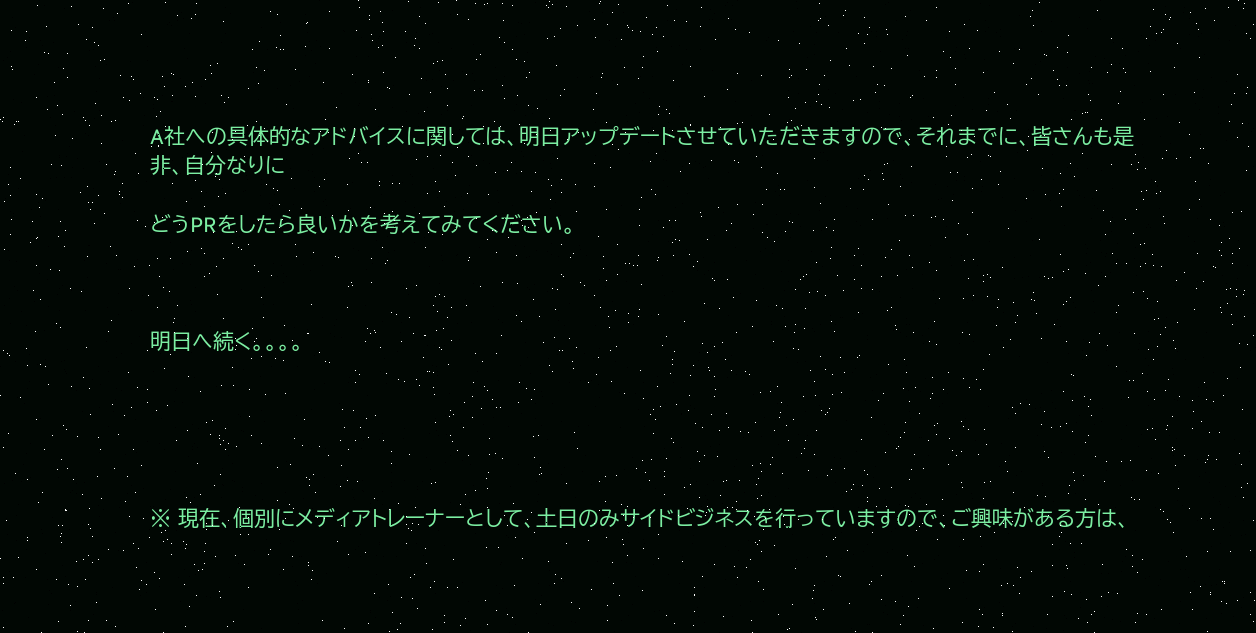A社への具体的なアドバイスに関しては、明日アップデートさせていただきますので、それまでに、皆さんも是非、自分なりに

どうPRをしたら良いかを考えてみてください。



明日へ続く。。。。





※ 現在、個別にメディアトレーナーとして、土日のみサイドビジネスを行っていますので、ご興味がある方は、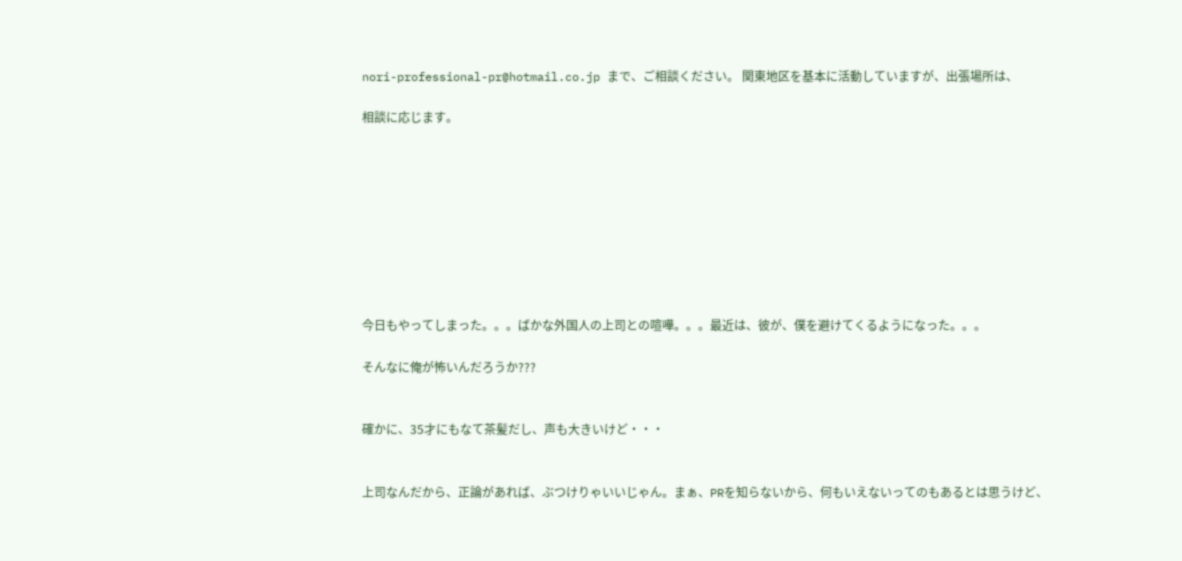nori-professional-pr@hotmail.co.jp まで、ご相談ください。 関東地区を基本に活動していますが、出張場所は、

相談に応じます。









今日もやってしまった。。。ばかな外国人の上司との喧嘩。。。最近は、彼が、僕を避けてくるようになった。。。

そんなに俺が怖いんだろうか???


確かに、35才にもなて茶髪だし、声も大きいけど・・・


上司なんだから、正論があれば、ぶつけりゃいいじゃん。まぁ、PRを知らないから、何もいえないってのもあるとは思うけど、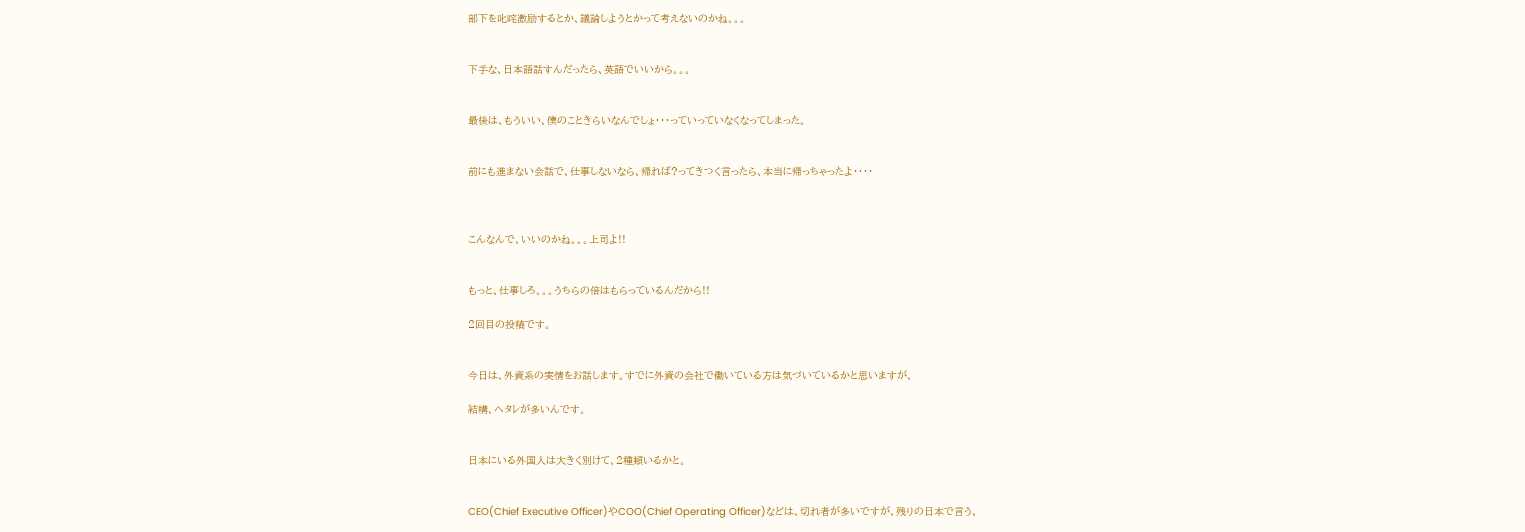部下を叱咤激励するとか、議論しようとかって考えないのかね。。。


下手な、日本語話すんだったら、英語でいいから。。。


最後は、もういい、僕のこときらいなんでしょ・・・っていっていなくなってしまった。


前にも進まない会話で、仕事しないなら、帰れば?ってきつく言ったら、本当に帰っちゃったよ・・・・



こんなんで、いいのかね。。。上司よ!!


もっと、仕事しろ。。。うちらの倍はもらっているんだから!!

2回目の投稿です。


今日は、外資系の実情をお話します。すでに外資の会社で働いている方は気づいているかと思いますが、

結構、ヘタレが多いんです。


日本にいる外国人は大きく別けて、2種類いるかと。


CEO(Chief Executive Officer)やCOO(Chief Operating Officer)などは、切れ者が多いですが、残りの日本で言う、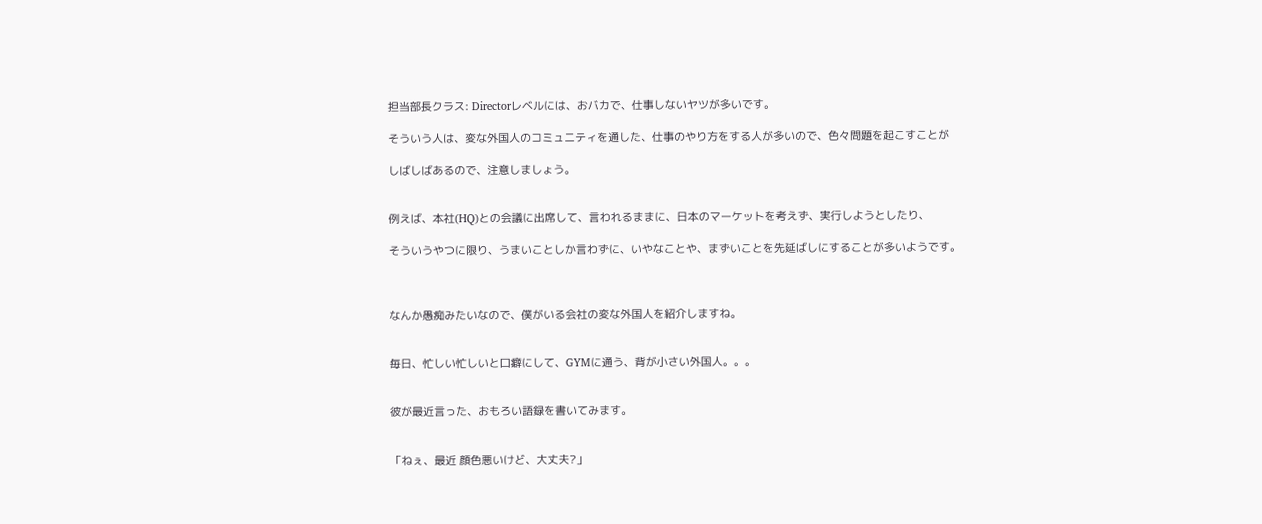担当部長クラス: Directorレベルには、おバカで、仕事しないヤツが多いです。

そういう人は、変な外国人のコミュニティを通した、仕事のやり方をする人が多いので、色々問題を起こすことが

しばしばあるので、注意しましょう。


例えば、本社(HQ)との会議に出席して、言われるままに、日本のマーケットを考えず、実行しようとしたり、

そういうやつに限り、うまいことしか言わずに、いやなことや、まずいことを先延ばしにすることが多いようです。



なんか愚痴みたいなので、僕がいる会社の変な外国人を紹介しますね。


毎日、忙しい忙しいと口癖にして、GYMに通う、背が小さい外国人。。。


彼が最近言った、おもろい語録を書いてみます。


「ねぇ、最近 顔色悪いけど、大丈夫?」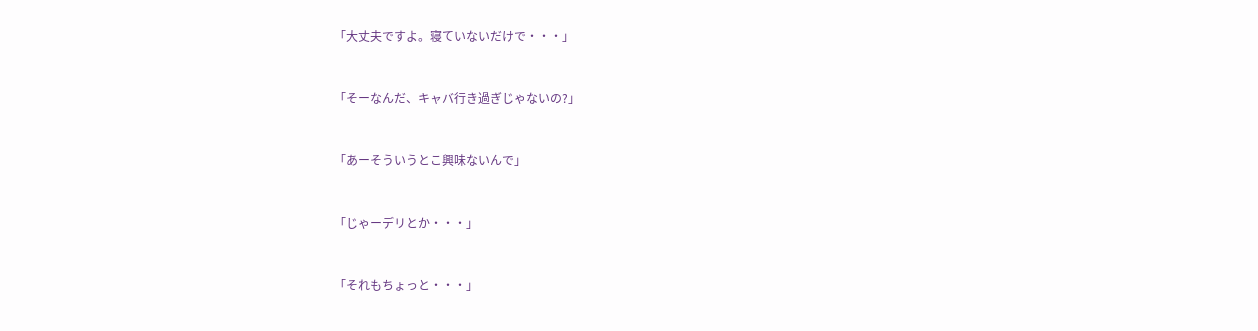「大丈夫ですよ。寝ていないだけで・・・」


「そーなんだ、キャバ行き過ぎじゃないの?」


「あーそういうとこ興味ないんで」


「じゃーデリとか・・・」


「それもちょっと・・・」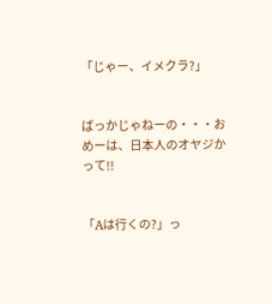「じゃー、イメクラ?」


ばっかじゃねーの・・・おめーは、日本人のオヤジかって!!


「Aは行くの?」っ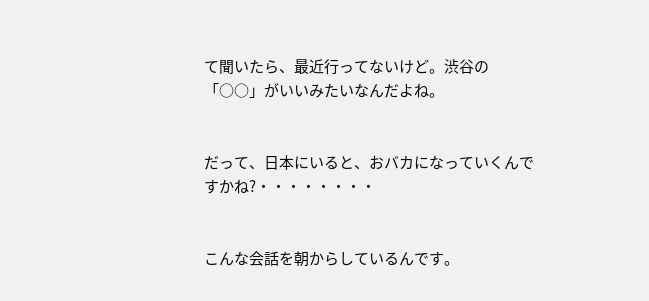て聞いたら、最近行ってないけど。渋谷の「○○」がいいみたいなんだよね。


だって、日本にいると、おバカになっていくんですかね?・・・・・・・・


こんな会話を朝からしているんです。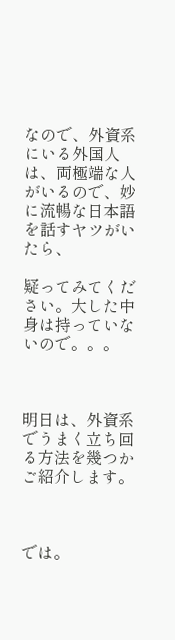なので、外資系にいる外国人は、両極端な人がいるので、妙に流暢な日本語を話すヤツがいたら、

疑ってみてください。大した中身は持っていないので。。。



明日は、外資系でうまく立ち回る方法を幾つかご紹介します。



では。